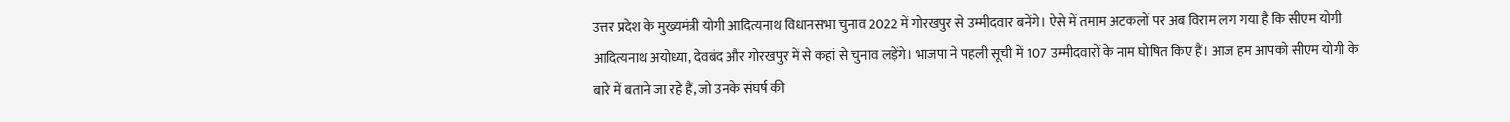उत्तर प्रदेश के मुख्यमंत्री योगी आदित्यनाथ विधानसभा चुनाव 2022 में गोरखपुर से उम्मीदवार बनेंगे। ऐसे में तमाम अटकलों पर अब विराम लग गया है कि सीएम योगी आदित्यनाथ अयोध्या, देवबंद और गोरखपुर में से कहां से चुनाव लड़ेंगे। भाजपा ने पहली सूची में 107 उम्मीदवारों के नाम घोषित किए हैं। आज हम आपको सीएम योगी के बारे में बताने जा रहे हैं, जो उनके संघर्ष की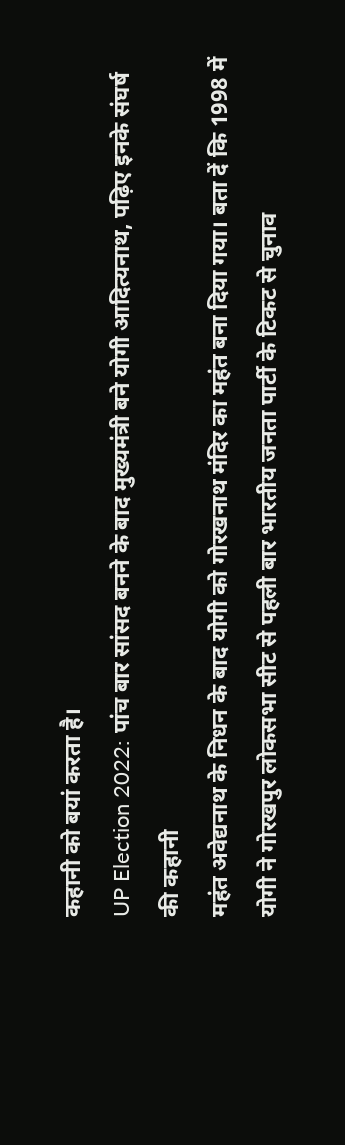कहानी को बयां करता है।
UP Election 2022: पांच बार सांसद बनने के बाद मुख्यमंत्री बने योगी आदित्यनाथ, पढ़िए इनके संघर्ष की कहानी
महंत अवेद्यनाथ के निधन के बाद योगी को गोरखनाथ मंदिर का महंत बना दिया गया। बता दें कि 1998 में योगी ने गोरखपुर लोकसभा सीट से पहली बार भारतीय जनता पार्टी के टिकट से चुनाव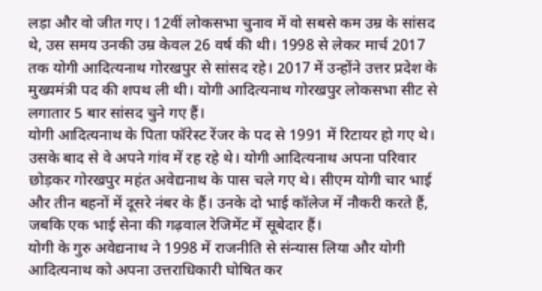लड़ा और वो जीत गए। 12वीं लोकसभा चुनाव में वो सबसे कम उम्र के सांसद थे, उस समय उनकी उम्र केवल 26 वर्ष की थी। 1998 से लेकर मार्च 2017 तक योगी आदित्यनाथ गोरखपुर से सांसद रहे। 2017 में उन्होंने उत्तर प्रदेश के मुख्यमंत्री पद की शपथ ली थी। योगी आदित्यनाथ गोरखपुर लोकसभा सीट से लगातार 5 बार सांसद चुने गए हैं।
योगी आदित्यनाथ के पिता फॉरेस्ट रेंजर के पद से 1991 में रिटायर हो गए थे। उसके बाद से वे अपने गांव में रह रहे थे। योगी आदित्यनाथ अपना परिवार छोड़कर गोरखपुर महंत अवेद्यनाथ के पास चले गए थे। सीएम योगी चार भाई और तीन बहनों में दूसरे नंबर के हैं। उनके दो भाई कॉलेज में नौकरी करते हैं, जबकि एक भाई सेना की गढ़वाल रेजिमेंट में सूबेदार हैं।
योगी के गुरु अवेद्यनाथ ने 1998 में राजनीति से संन्यास लिया और योगी आदित्यनाथ को अपना उत्तराधिकारी घोषित कर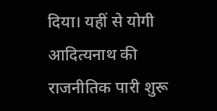दिया। यहीं से योगी आदित्यनाथ की राजनीतिक पारी शुरू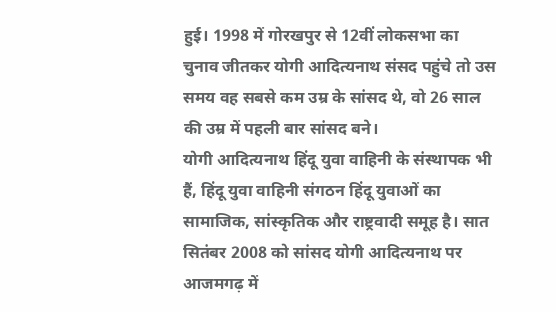हुई। 1998 में गोरखपुर से 12वीं लोकसभा का चुनाव जीतकर योगी आदित्यनाथ संसद पहुंचे तो उस समय वह सबसे कम उम्र के सांसद थे, वो 26 साल की उम्र में पहली बार सांसद बने।
योगी आदित्यनाथ हिंदू युवा वाहिनी के संस्थापक भी हैं, हिंदू युवा वाहिनी संगठन हिंदू युवाओं का सामाजिक, सांस्कृतिक और राष्ट्रवादी समूह है। सात सितंबर 2008 को सांसद योगी आदित्यनाथ पर आजमगढ़ में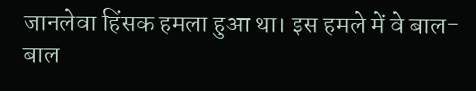जानलेवा हिंसक हमला हुआ था। इस हमले में वे बाल-बाल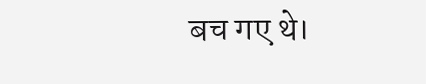बच गए थे।